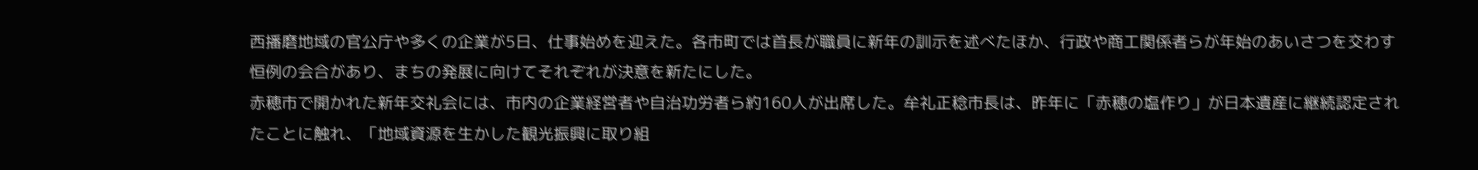西播磨地域の官公庁や多くの企業が5日、仕事始めを迎えた。各市町では首長が職員に新年の訓示を述べたほか、行政や商工関係者らが年始のあいさつを交わす恒例の会合があり、まちの発展に向けてそれぞれが決意を新たにした。
赤穂市で開かれた新年交礼会には、市内の企業経営者や自治功労者ら約160人が出席した。牟礼正稔市長は、昨年に「赤穂の塩作り」が日本遺産に継続認定されたことに触れ、「地域資源を生かした観光振興に取り組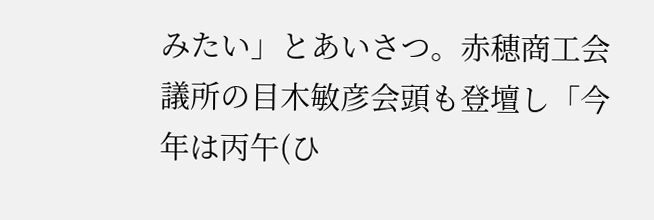みたい」とあいさつ。赤穂商工会議所の目木敏彦会頭も登壇し「今年は丙午(ひ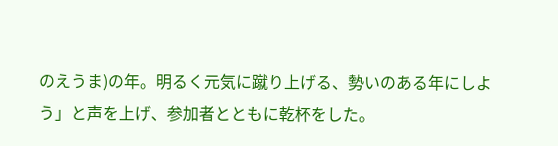のえうま)の年。明るく元気に蹴り上げる、勢いのある年にしよう」と声を上げ、参加者とともに乾杯をした。